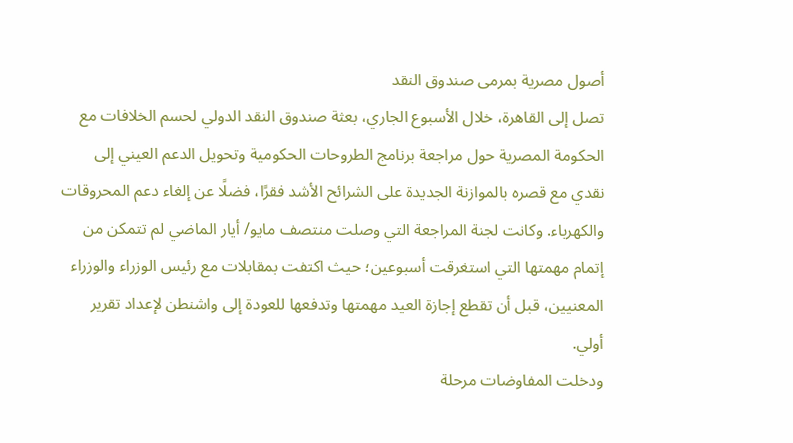أصول مصرية بمرمى صندوق النقد
تصل إلى القاهرة، خلال الأسبوع الجاري، بعثة صندوق النقد الدولي لحسم الخلافات مع الحكومة المصرية حول مراجعة برنامج الطروحات الحكومية وتحويل الدعم العيني إلى نقدي مع قصره بالموازنة الجديدة على الشرائح الأشد فقرًا، فضلًا عن إلغاء دعم المحروقات والكهرباء. وكانت لجنة المراجعة التي وصلت منتصف مايو/ أيار الماضي لم تتمكن من إتمام مهمتها التي استغرقت أسبوعين؛ حيث اكتفت بمقابلات مع رئيس الوزراء والوزراء المعنيين، قبل أن تقطع إجازة العيد مهمتها وتدفعها للعودة إلى واشنطن لإعداد تقرير أولي.
ودخلت المفاوضات مرحلة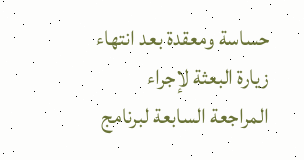حساسة ومعقدة بعد انتهاء زيارة البعثة لإجراء المراجعة السابعة لبرنامج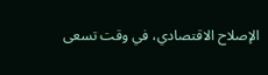الإصلاح الاقتصادي، في وقت تسعى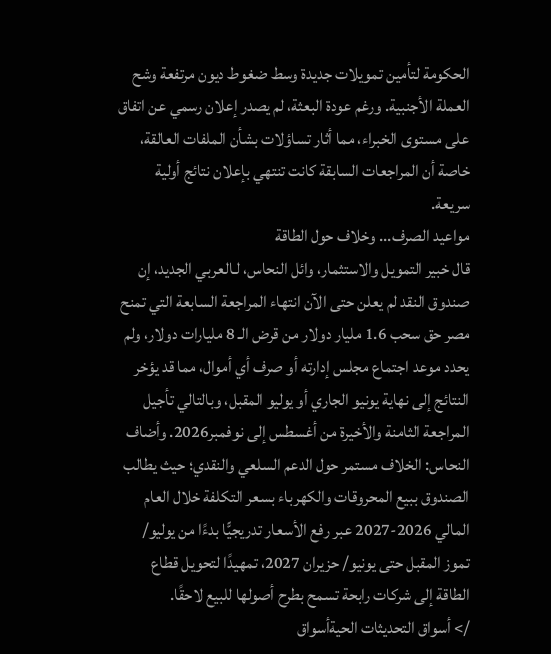الحكومة لتأمين تمويلات جديدة وسط ضغوط ديون مرتفعة وشح العملة الأجنبية. ورغم عودة البعثة، لم يصدر إعلان رسمي عن اتفاق على مستوى الخبراء، مما أثار تساؤلات بشأن الملفات العالقة، خاصة أن المراجعات السابقة كانت تنتهي بإعلان نتائج أولية سريعة.
مواعيد الصرف... وخلاف حول الطاقة
قال خبير التمويل والاستثمار، وائل النحاس، لـالعربي الجديد، إن صندوق النقد لم يعلن حتى الآن انتهاء المراجعة السابعة التي تمنح مصر حق سحب 1.6 مليار دولار من قرض الـ 8 مليارات دولار، ولم يحدد موعد اجتماع مجلس إدارته أو صرف أي أموال، مما قد يؤخر النتائج إلى نهاية يونيو الجاري أو يوليو المقبل، وبالتالي تأجيل المراجعة الثامنة والأخيرة من أغسطس إلى نوفمبر2026. وأضاف النحاس: الخلاف مستمر حول الدعم السلعي والنقدي؛ حيث يطالب الصندوق ببيع المحروقات والكهرباء بسعر التكلفة خلال العام المالي 2026-2027 عبر رفع الأسعار تدريجيًّا بدءًا من يوليو/ تموز المقبل حتى يونيو/ حزيران 2027، تمهيدًا لتحويل قطاع الطاقة إلى شركات رابحة تسمح بطرح أصولها للبيع لاحقًا.
/> أسواق التحديثات الحيةأسواق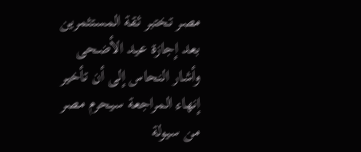مصر تختبر ثقة المستثمرين بعد إجازة عيد الأضحى
وأشار النحاس إلى أن تأخير إنهاء المراجعة سيحرم مصر من سيولة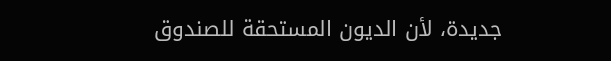جديدة، لأن الديون المستحقة للصندوق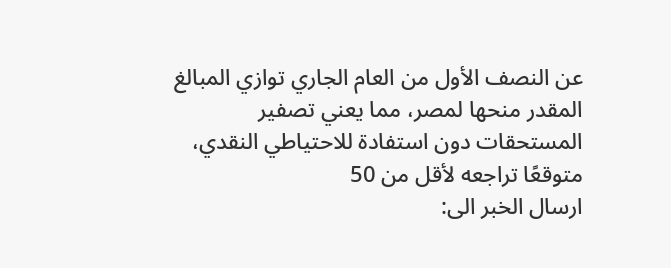عن النصف الأول من العام الجاري توازي المبالغ المقدر منحها لمصر، مما يعني تصفير المستحقات دون استفادة للاحتياطي النقدي، متوقعًا تراجعه لأقل من 50
ارسال الخبر الى: